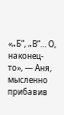«„Б“, „В“… О, наконец-то», — Аня, мысленно прибавив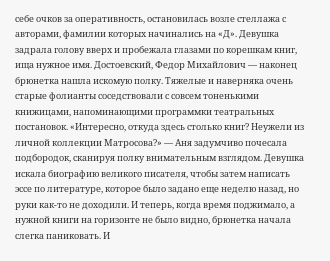себе очков за оперативность, остановилась возле стеллажа с авторами, фамилии которых начинались на «Д». Девушка задрала голову вверх и пробежала глазами по корешкам книг, ища нужное имя. Достоевский, Федор Михайлович — наконец брюнетка нашла искомую полку. Тяжелые и наверняка очень старые фолианты соседствовали с совсем тоненькими книжицами, напоминающими программки театральных постановок. «Интересно, откуда здесь столько книг? Неужели из личной коллекции Матросова?» — Аня задумчиво почесала подбородок, сканируя полку внимательным взглядом. Девушка искала биографию великого писателя, чтобы затем написать эссе по литературе, которое было задано еще неделю назад, но руки как-то не доходили. И теперь, когда время поджимало, а нужной книги на горизонте не было видно, брюнетка начала слегка паниковать. И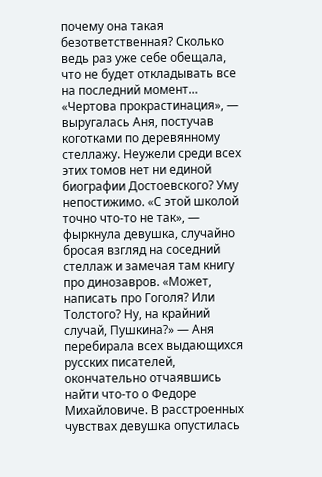почему она такая безответственная? Сколько ведь раз уже себе обещала, что не будет откладывать все на последний момент… «Чертова прокрастинация», — выругалась Аня, постучав коготками по деревянному стеллажу. Неужели среди всех этих томов нет ни единой биографии Достоевского? Уму непостижимо. «С этой школой точно что-то не так», — фыркнула девушка, случайно бросая взгляд на соседний стеллаж и замечая там книгу про динозавров. «Может, написать про Гоголя? Или Толстого? Ну, на крайний случай, Пушкина?» — Аня перебирала всех выдающихся русских писателей, окончательно отчаявшись найти что-то о Федоре Михайловиче. В расстроенных чувствах девушка опустилась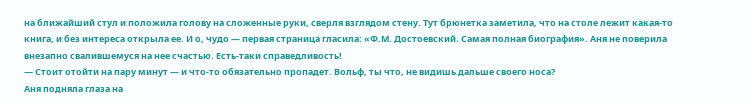на ближайший стул и положила голову на сложенные руки, сверля взглядом стену. Тут брюнетка заметила, что на столе лежит какая-то книга, и без интереса открыла ее. И о, чудо — первая страница гласила: «Ф.М. Достоевский. Самая полная биография». Аня не поверила внезапно свалившемуся на нее счастью. Есть-таки справедливость!
— Стоит отойти на пару минут — и что-то обязательно пропадет. Вольф, ты что, не видишь дальше своего носа?
Аня подняла глаза на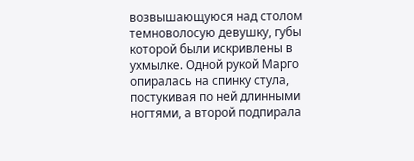возвышающуюся над столом темноволосую девушку, губы которой были искривлены в ухмылке. Одной рукой Марго опиралась на спинку стула, постукивая по ней длинными ногтями, а второй подпирала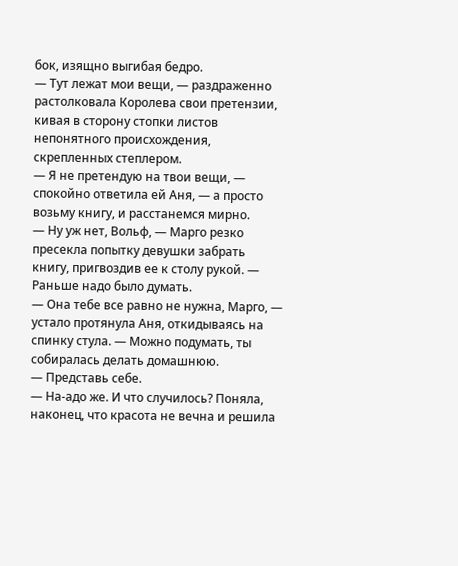бок, изящно выгибая бедро.
— Тут лежат мои вещи, — раздраженно растолковала Королева свои претензии, кивая в сторону стопки листов непонятного происхождения, скрепленных степлером.
— Я не претендую на твои вещи, — спокойно ответила ей Аня, — а просто возьму книгу, и расстанемся мирно.
— Ну уж нет, Вольф, — Марго резко пресекла попытку девушки забрать книгу, пригвоздив ее к столу рукой. — Раньше надо было думать.
— Она тебе все равно не нужна, Марго, — устало протянула Аня, откидываясь на спинку стула. — Можно подумать, ты собиралась делать домашнюю.
— Представь себе.
— На-адо же. И что случилось? Поняла, наконец, что красота не вечна и решила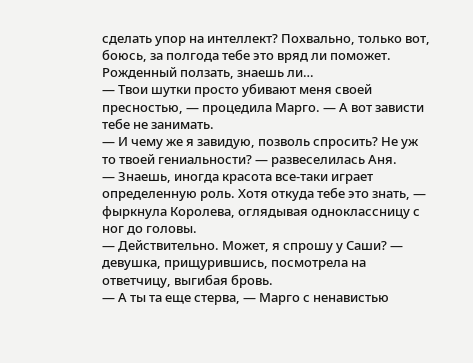сделать упор на интеллект? Похвально, только вот, боюсь, за полгода тебе это вряд ли поможет. Рожденный ползать, знаешь ли…
— Твои шутки просто убивают меня своей пресностью, — процедила Марго. — А вот зависти тебе не занимать.
— И чему же я завидую, позволь спросить? Не уж то твоей гениальности? — развеселилась Аня.
— Знаешь, иногда красота все-таки играет определенную роль. Хотя откуда тебе это знать, — фыркнула Королева, оглядывая одноклассницу с ног до головы.
— Действительно. Может, я спрошу у Саши? — девушка, прищурившись, посмотрела на ответчицу, выгибая бровь.
— А ты та еще стерва, — Марго с ненавистью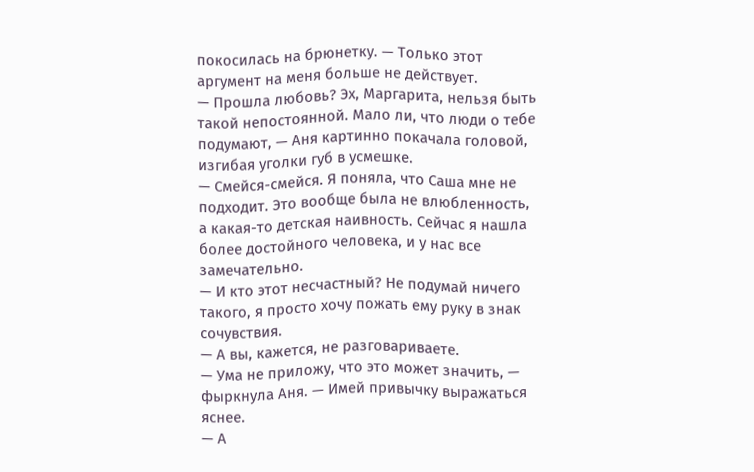покосилась на брюнетку. — Только этот аргумент на меня больше не действует.
— Прошла любовь? Эх, Маргарита, нельзя быть такой непостоянной. Мало ли, что люди о тебе подумают, — Аня картинно покачала головой, изгибая уголки губ в усмешке.
— Смейся-смейся. Я поняла, что Саша мне не подходит. Это вообще была не влюбленность, а какая-то детская наивность. Сейчас я нашла более достойного человека, и у нас все замечательно.
— И кто этот несчастный? Не подумай ничего такого, я просто хочу пожать ему руку в знак сочувствия.
— А вы, кажется, не разговариваете.
— Ума не приложу, что это может значить, — фыркнула Аня. — Имей привычку выражаться яснее.
— А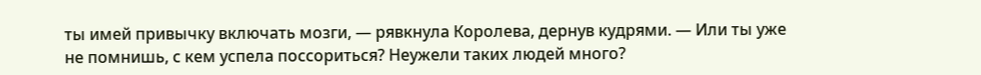ты имей привычку включать мозги, — рявкнула Королева, дернув кудрями. — Или ты уже не помнишь, с кем успела поссориться? Неужели таких людей много?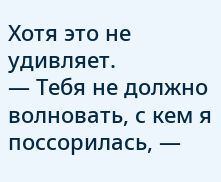Хотя это не удивляет.
— Тебя не должно волновать, с кем я поссорилась, —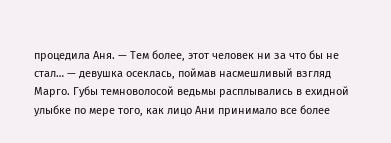процедила Аня. — Тем более, этот человек ни за что бы не стал… — девушка осеклась, поймав насмешливый взгляд Марго. Губы темноволосой ведьмы расплывались в ехидной улыбке по мере того, как лицо Ани принимало все более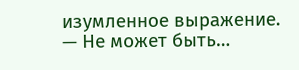изумленное выражение. — Не может быть…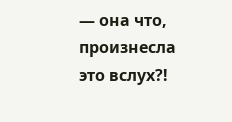— она что, произнесла это вслух?!